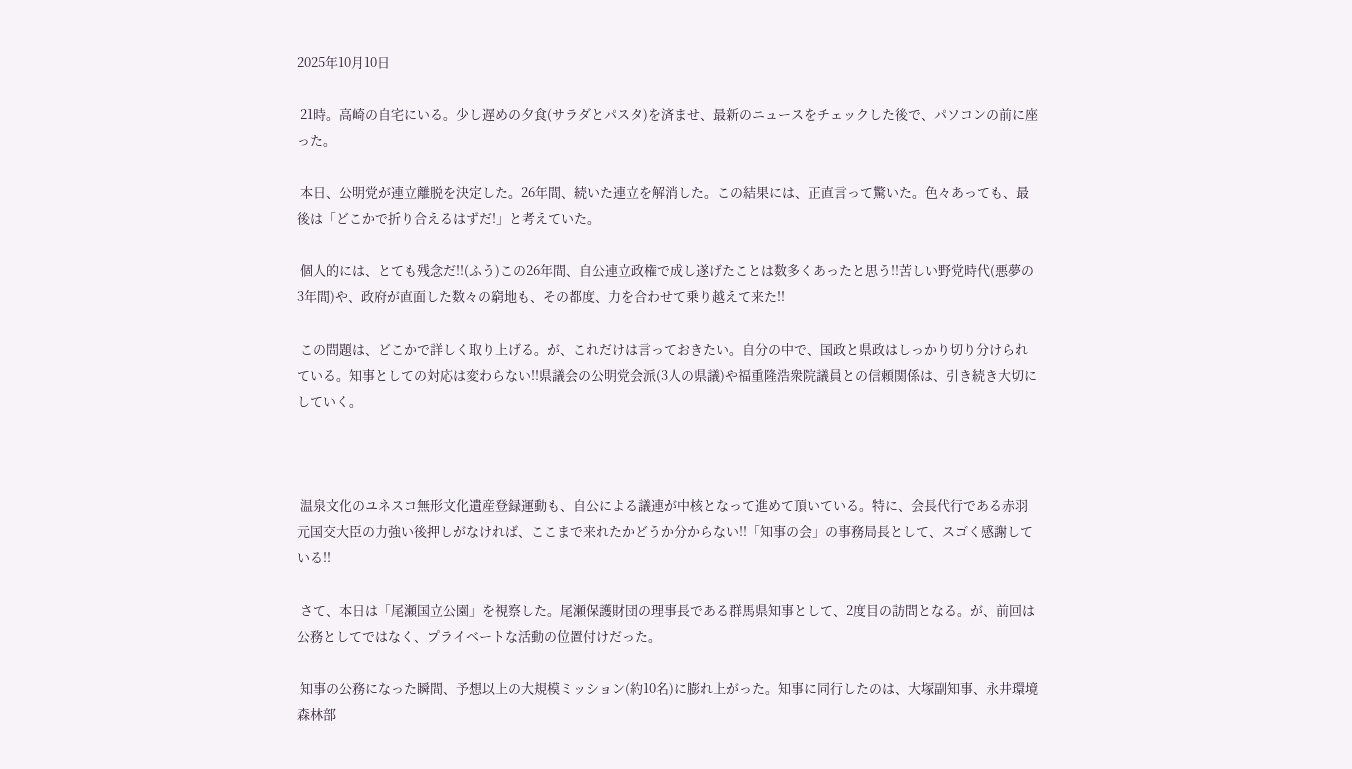2025年10月10日

 21時。高崎の自宅にいる。少し遅めの夕食(サラダとパスタ)を済ませ、最新のニュースをチェックした後で、パソコンの前に座った。

 本日、公明党が連立離脱を決定した。26年間、続いた連立を解消した。この結果には、正直言って驚いた。色々あっても、最後は「どこかで折り合えるはずだ!」と考えていた。

 個人的には、とても残念だ!!(ふう)この26年間、自公連立政権で成し遂げたことは数多くあったと思う!!苦しい野党時代(悪夢の3年間)や、政府が直面した数々の窮地も、その都度、力を合わせて乗り越えて来た!!

 この問題は、どこかで詳しく取り上げる。が、これだけは言っておきたい。自分の中で、国政と県政はしっかり切り分けられている。知事としての対応は変わらない!!県議会の公明党会派(3人の県議)や福重隆浩衆院議員との信頼関係は、引き続き大切にしていく。



 温泉文化のユネスコ無形文化遺産登録運動も、自公による議連が中核となって進めて頂いている。特に、会長代行である赤羽元国交大臣の力強い後押しがなければ、ここまで来れたかどうか分からない!!「知事の会」の事務局長として、スゴく感謝している!!

 さて、本日は「尾瀬国立公園」を視察した。尾瀬保護財団の理事長である群馬県知事として、2度目の訪問となる。が、前回は公務としてではなく、プライベートな活動の位置付けだった。

 知事の公務になった瞬間、予想以上の大規模ミッション(約10名)に膨れ上がった。知事に同行したのは、大塚副知事、永井環境森林部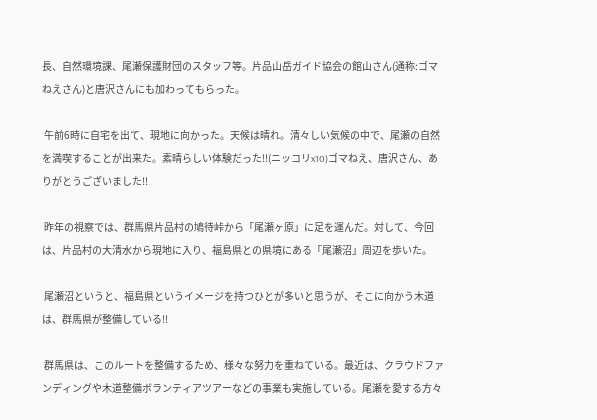長、自然環境課、尾瀬保護財団のスタッフ等。片品山岳ガイド協会の館山さん(通称:ゴマねえさん)と唐沢さんにも加わってもらった。

 午前6時に自宅を出て、現地に向かった。天候は晴れ。清々しい気候の中で、尾瀬の自然を満喫することが出来た。素晴らしい体験だった!!(ニッコリx10)ゴマねえ、唐沢さん、ありがとうございました!!

 昨年の視察では、群馬県片品村の鳩待峠から「尾瀬ヶ原」に足を運んだ。対して、今回は、片品村の大清水から現地に入り、福島県との県境にある「尾瀬沼」周辺を歩いた。

 尾瀬沼というと、福島県というイメージを持つひとが多いと思うが、そこに向かう木道は、群馬県が整備している!!

 群馬県は、このルートを整備するため、様々な努力を重ねている。最近は、クラウドファンディングや木道整備ボランティアツアーなどの事業も実施している。尾瀬を愛する方々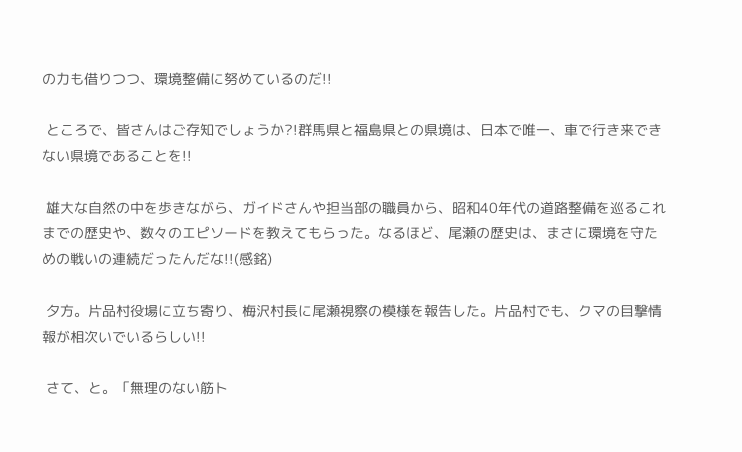の力も借りつつ、環境整備に努めているのだ!!

 ところで、皆さんはご存知でしょうか?!群馬県と福島県との県境は、日本で唯一、車で行き来できない県境であることを!!

 雄大な自然の中を歩きながら、ガイドさんや担当部の職員から、昭和40年代の道路整備を巡るこれまでの歴史や、数々のエピソードを教えてもらった。なるほど、尾瀬の歴史は、まさに環境を守ための戦いの連続だったんだな!!(感銘)

 夕方。片品村役場に立ち寄り、梅沢村長に尾瀬視察の模様を報告した。片品村でも、クマの目撃情報が相次いでいるらしい!!

 さて、と。「無理のない筋ト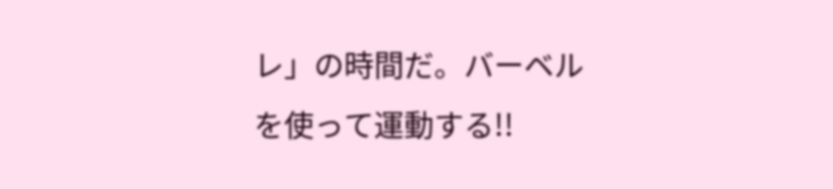レ」の時間だ。バーベルを使って運動する!!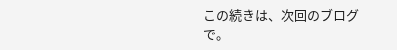この続きは、次回のブログで。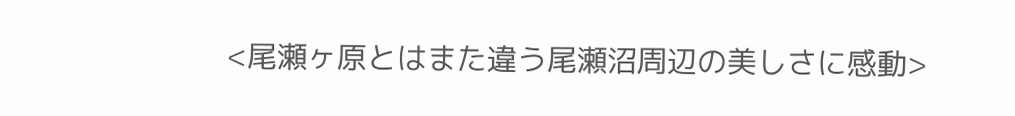<尾瀬ヶ原とはまた違う尾瀬沼周辺の美しさに感動>